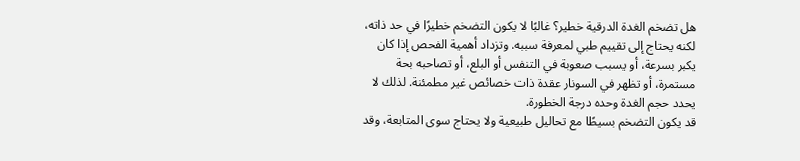هل تضخم الغدة الدرقية خطير؟ غالبًا لا يكون التضخم خطيرًا في حد ذاته، لكنه يحتاج إلى تقييم طبي لمعرفة سببه. وتزداد أهمية الفحص إذا كان يكبر بسرعة، أو يسبب صعوبة في التنفس أو البلع، أو تصاحبه بحة مستمرة، أو تظهر في السونار عقدة ذات خصائص غير مطمئنة. لذلك لا يحدد حجم الغدة وحده درجة الخطورة.
قد يكون التضخم بسيطًا مع تحاليل طبيعية ولا يحتاج سوى المتابعة، وقد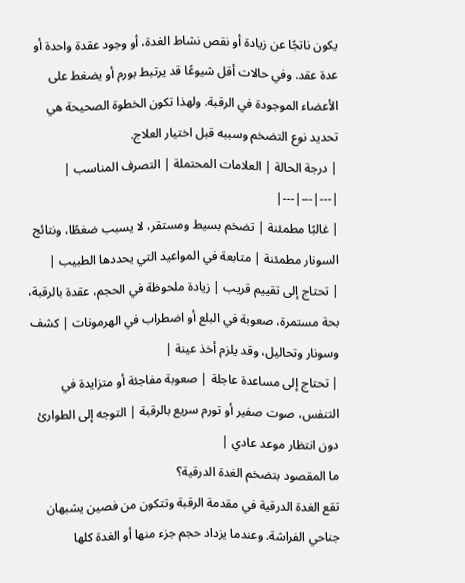يكون ناتجًا عن زيادة أو نقص نشاط الغدة، أو وجود عقدة واحدة أو عدة عقد. وفي حالات أقل شيوعًا قد يرتبط بورم أو يضغط على الأعضاء الموجودة في الرقبة. ولهذا تكون الخطوة الصحيحة هي تحديد نوع التضخم وسببه قبل اختيار العلاج.
| درجة الحالة | العلامات المحتملة | التصرف المناسب |
|---|---|---|
| غالبًا مطمئنة | تضخم بسيط ومستقر، لا يسبب ضغطًا، ونتائج السونار مطمئنة | متابعة في المواعيد التي يحددها الطبيب |
| تحتاج إلى تقييم قريب | زيادة ملحوظة في الحجم، عقدة بالرقبة، بحة مستمرة، صعوبة في البلع أو اضطراب في الهرمونات | كشف وسونار وتحاليل، وقد يلزم أخذ عينة |
| تحتاج إلى مساعدة عاجلة | صعوبة مفاجئة أو متزايدة في التنفس، صوت صفير أو تورم سريع بالرقبة | التوجه إلى الطوارئ دون انتظار موعد عادي |
ما المقصود بتضخم الغدة الدرقية؟
تقع الغدة الدرقية في مقدمة الرقبة وتتكون من فصين يشبهان جناحي الفراشة. وعندما يزداد حجم جزء منها أو الغدة كلها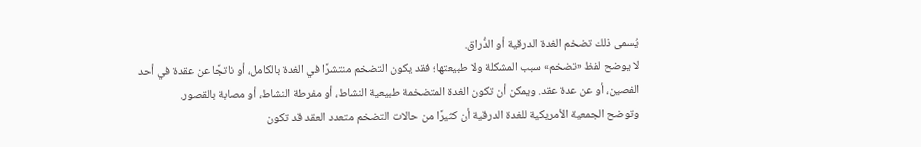يُسمى ذلك تضخم الغدة الدرقية أو الدُّراق.
لا يوضح لفظ «تضخم» سبب المشكلة ولا طبيعتها؛ فقد يكون التضخم منتشرًا في الغدة بالكامل، أو ناتجًا عن عقدة في أحد الفصين، أو عن عدة عقد. ويمكن أن تكون الغدة المتضخمة طبيعية النشاط، أو مفرطة النشاط، أو مصابة بالقصور.
وتوضح الجمعية الأمريكية للغدة الدرقية أن كثيرًا من حالات التضخم متعدد العقد قد تكون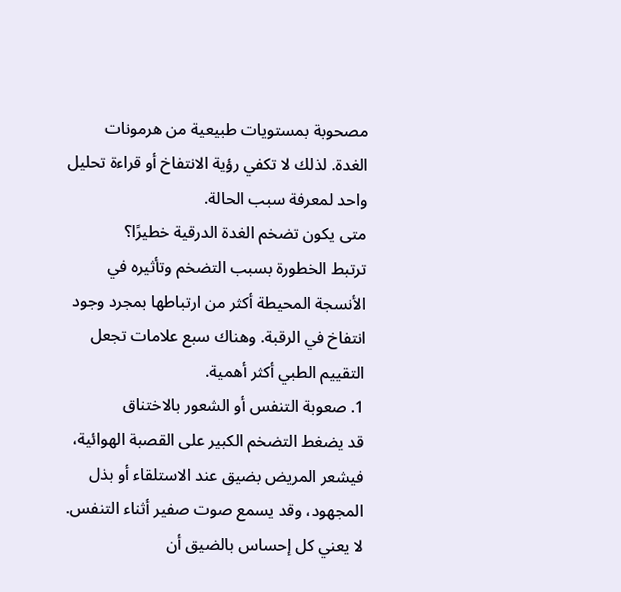مصحوبة بمستويات طبيعية من هرمونات الغدة. لذلك لا تكفي رؤية الانتفاخ أو قراءة تحليل واحد لمعرفة سبب الحالة.
متى يكون تضخم الغدة الدرقية خطيرًا؟
ترتبط الخطورة بسبب التضخم وتأثيره في الأنسجة المحيطة أكثر من ارتباطها بمجرد وجود انتفاخ في الرقبة. وهناك سبع علامات تجعل التقييم الطبي أكثر أهمية.
1. صعوبة التنفس أو الشعور بالاختناق
قد يضغط التضخم الكبير على القصبة الهوائية، فيشعر المريض بضيق عند الاستلقاء أو بذل المجهود، وقد يسمع صوت صفير أثناء التنفس. لا يعني كل إحساس بالضيق أن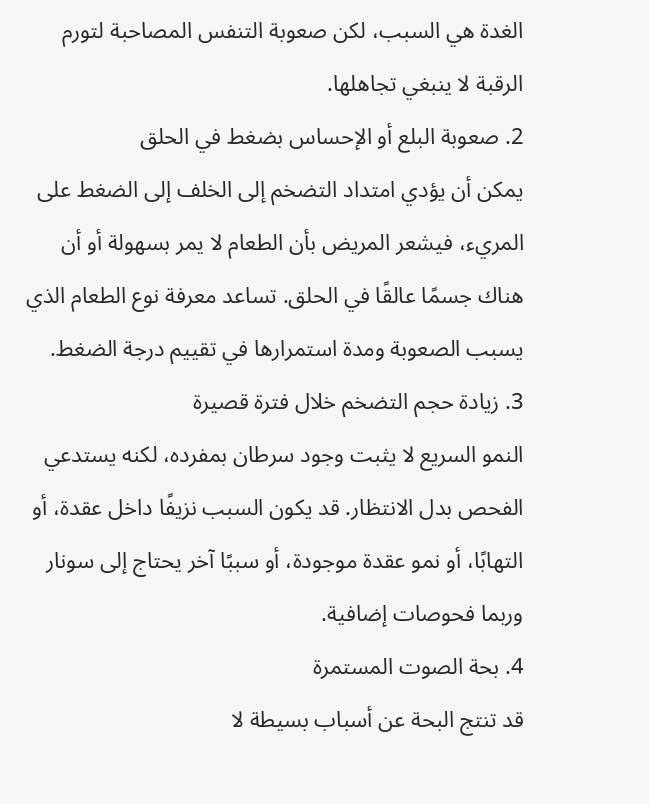الغدة هي السبب، لكن صعوبة التنفس المصاحبة لتورم الرقبة لا ينبغي تجاهلها.
2. صعوبة البلع أو الإحساس بضغط في الحلق
يمكن أن يؤدي امتداد التضخم إلى الخلف إلى الضغط على المريء، فيشعر المريض بأن الطعام لا يمر بسهولة أو أن هناك جسمًا عالقًا في الحلق. تساعد معرفة نوع الطعام الذي يسبب الصعوبة ومدة استمرارها في تقييم درجة الضغط.
3. زيادة حجم التضخم خلال فترة قصيرة
النمو السريع لا يثبت وجود سرطان بمفرده، لكنه يستدعي الفحص بدل الانتظار. قد يكون السبب نزيفًا داخل عقدة، أو التهابًا، أو نمو عقدة موجودة، أو سببًا آخر يحتاج إلى سونار وربما فحوصات إضافية.
4. بحة الصوت المستمرة
قد تنتج البحة عن أسباب بسيطة لا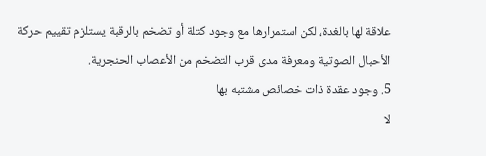علاقة لها بالغدة، لكن استمرارها مع وجود كتلة أو تضخم بالرقبة يستلزم تقييم حركة الأحبال الصوتية ومعرفة مدى قرب التضخم من الأعصاب الحنجرية.
5. وجود عقدة ذات خصائص مشتبه بها
لا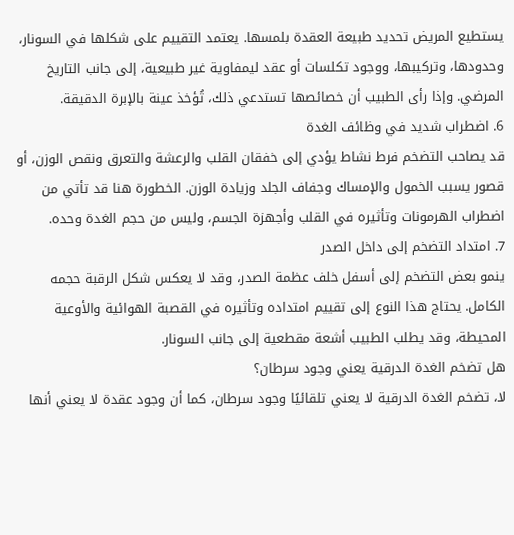يستطيع المريض تحديد طبيعة العقدة بلمسها. يعتمد التقييم على شكلها في السونار، وحدودها، وتركيبها، ووجود تكلسات أو عقد ليمفاوية غير طبيعية، إلى جانب التاريخ المرضي. وإذا رأى الطبيب أن خصائصها تستدعي ذلك، تُؤخذ عينة بالإبرة الدقيقة.
6. اضطراب شديد في وظائف الغدة
قد يصاحب التضخم فرط نشاط يؤدي إلى خفقان القلب والرعشة والتعرق ونقص الوزن، أو قصور يسبب الخمول والإمساك وجفاف الجلد وزيادة الوزن. الخطورة هنا قد تأتي من اضطراب الهرمونات وتأثيره في القلب وأجهزة الجسم، وليس من حجم الغدة وحده.
7. امتداد التضخم إلى داخل الصدر
ينمو بعض التضخم إلى أسفل خلف عظمة الصدر، وقد لا يعكس شكل الرقبة حجمه الكامل. يحتاج هذا النوع إلى تقييم امتداده وتأثيره في القصبة الهوائية والأوعية المحيطة، وقد يطلب الطبيب أشعة مقطعية إلى جانب السونار.
هل تضخم الغدة الدرقية يعني وجود سرطان؟
لا، تضخم الغدة الدرقية لا يعني تلقائيًا وجود سرطان، كما أن وجود عقدة لا يعني أنها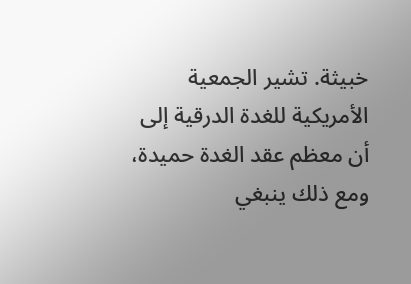خبيثة. تشير الجمعية الأمريكية للغدة الدرقية إلى أن معظم عقد الغدة حميدة، ومع ذلك ينبغي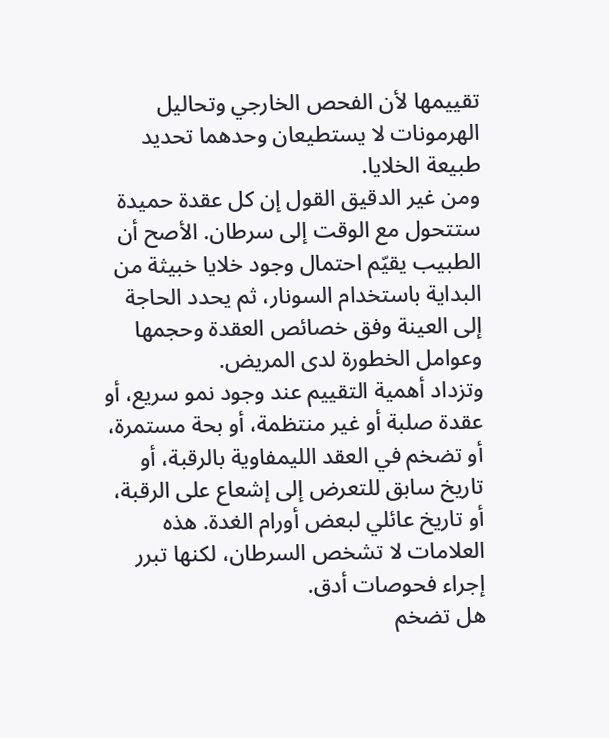تقييمها لأن الفحص الخارجي وتحاليل الهرمونات لا يستطيعان وحدهما تحديد طبيعة الخلايا.
ومن غير الدقيق القول إن كل عقدة حميدة ستتحول مع الوقت إلى سرطان. الأصح أن الطبيب يقيّم احتمال وجود خلايا خبيثة من البداية باستخدام السونار، ثم يحدد الحاجة إلى العينة وفق خصائص العقدة وحجمها وعوامل الخطورة لدى المريض.
وتزداد أهمية التقييم عند وجود نمو سريع، أو عقدة صلبة أو غير منتظمة، أو بحة مستمرة، أو تضخم في العقد الليمفاوية بالرقبة، أو تاريخ سابق للتعرض إلى إشعاع على الرقبة، أو تاريخ عائلي لبعض أورام الغدة. هذه العلامات لا تشخص السرطان، لكنها تبرر إجراء فحوصات أدق.
هل تضخم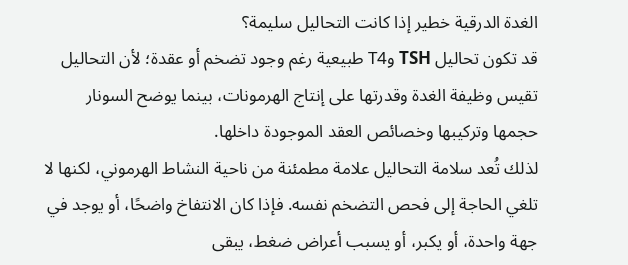الغدة الدرقية خطير إذا كانت التحاليل سليمة؟
قد تكون تحاليل TSH وT4 طبيعية رغم وجود تضخم أو عقدة؛ لأن التحاليل تقيس وظيفة الغدة وقدرتها على إنتاج الهرمونات، بينما يوضح السونار حجمها وتركيبها وخصائص العقد الموجودة داخلها.
لذلك تُعد سلامة التحاليل علامة مطمئنة من ناحية النشاط الهرموني، لكنها لا تلغي الحاجة إلى فحص التضخم نفسه. فإذا كان الانتفاخ واضحًا، أو يوجد في جهة واحدة، أو يكبر، أو يسبب أعراض ضغط، يبقى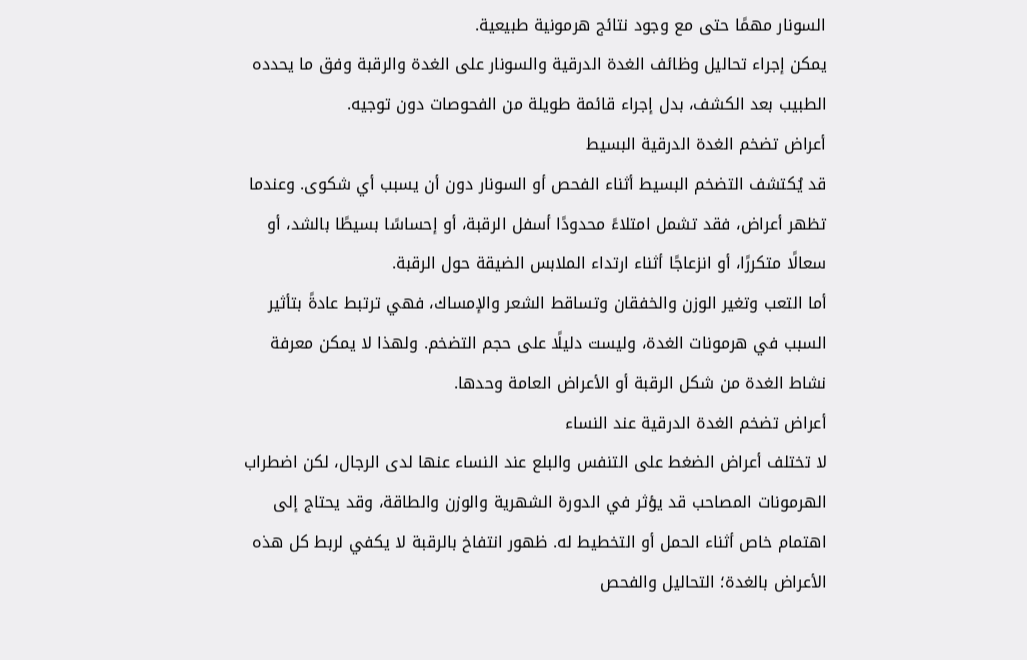السونار مهمًا حتى مع وجود نتائج هرمونية طبيعية.
يمكن إجراء تحاليل وظائف الغدة الدرقية والسونار على الغدة والرقبة وفق ما يحدده الطبيب بعد الكشف، بدل إجراء قائمة طويلة من الفحوصات دون توجيه.
أعراض تضخم الغدة الدرقية البسيط
قد يُكتشف التضخم البسيط أثناء الفحص أو السونار دون أن يسبب أي شكوى. وعندما تظهر أعراض، فقد تشمل امتلاءً محدودًا أسفل الرقبة، أو إحساسًا بسيطًا بالشد، أو سعالًا متكررًا، أو انزعاجًا أثناء ارتداء الملابس الضيقة حول الرقبة.
أما التعب وتغير الوزن والخفقان وتساقط الشعر والإمساك، فهي ترتبط عادةً بتأثير السبب في هرمونات الغدة، وليست دليلًا على حجم التضخم. ولهذا لا يمكن معرفة نشاط الغدة من شكل الرقبة أو الأعراض العامة وحدها.
أعراض تضخم الغدة الدرقية عند النساء
لا تختلف أعراض الضغط على التنفس والبلع عند النساء عنها لدى الرجال، لكن اضطراب الهرمونات المصاحب قد يؤثر في الدورة الشهرية والوزن والطاقة، وقد يحتاج إلى اهتمام خاص أثناء الحمل أو التخطيط له. ظهور انتفاخ بالرقبة لا يكفي لربط كل هذه الأعراض بالغدة؛ التحاليل والفحص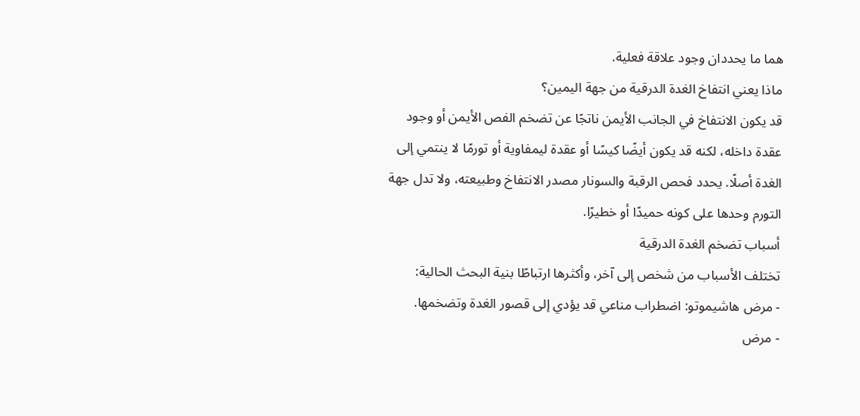هما ما يحددان وجود علاقة فعلية.
ماذا يعني انتفاخ الغدة الدرقية من جهة اليمين؟
قد يكون الانتفاخ في الجانب الأيمن ناتجًا عن تضخم الفص الأيمن أو وجود عقدة داخله، لكنه قد يكون أيضًا كيسًا أو عقدة ليمفاوية أو تورمًا لا ينتمي إلى الغدة أصلًا. يحدد فحص الرقبة والسونار مصدر الانتفاخ وطبيعته، ولا تدل جهة التورم وحدها على كونه حميدًا أو خطيرًا.
أسباب تضخم الغدة الدرقية
تختلف الأسباب من شخص إلى آخر، وأكثرها ارتباطًا بنية البحث الحالية:
- مرض هاشيموتو: اضطراب مناعي قد يؤدي إلى قصور الغدة وتضخمها.
- مرض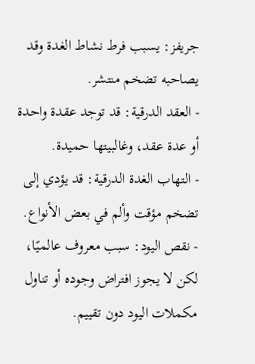جريفز: يسبب فرط نشاط الغدة وقد يصاحبه تضخم منتشر.
- العقد الدرقية: قد توجد عقدة واحدة أو عدة عقد، وغالبيتها حميدة.
- التهاب الغدة الدرقية: قد يؤدي إلى تضخم مؤقت وألم في بعض الأنواع.
- نقص اليود: سبب معروف عالميًا، لكن لا يجوز افتراض وجوده أو تناول مكملات اليود دون تقييم.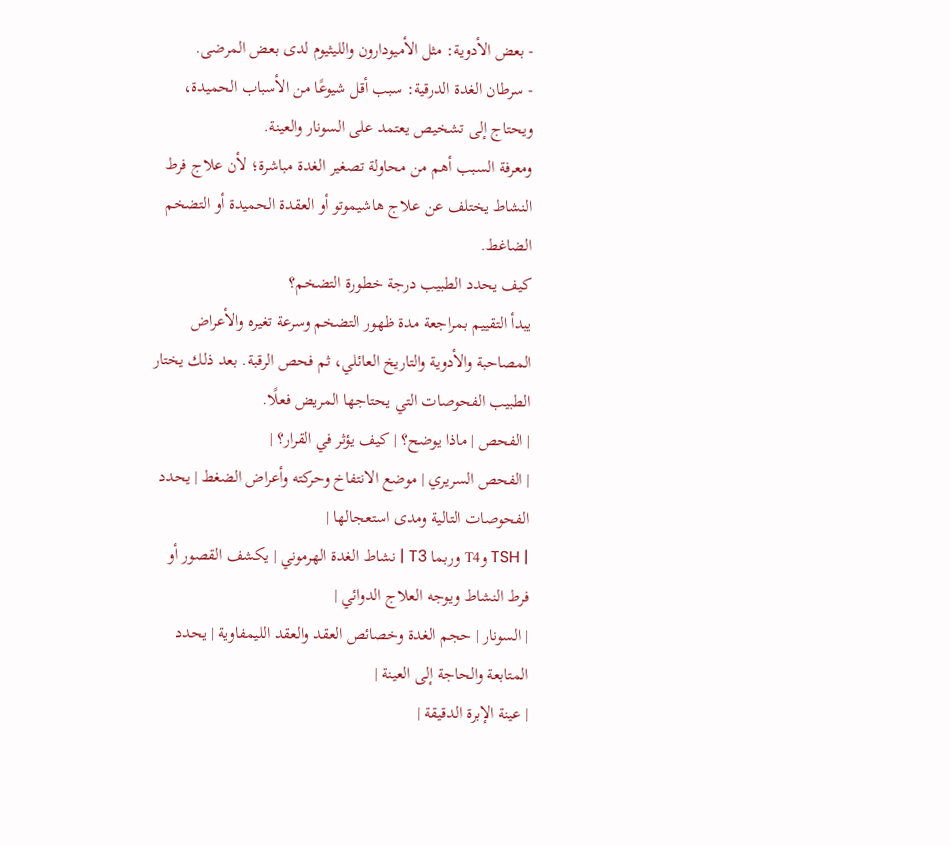- بعض الأدوية: مثل الأميودارون والليثيوم لدى بعض المرضى.
- سرطان الغدة الدرقية: سبب أقل شيوعًا من الأسباب الحميدة، ويحتاج إلى تشخيص يعتمد على السونار والعينة.
ومعرفة السبب أهم من محاولة تصغير الغدة مباشرة؛ لأن علاج فرط النشاط يختلف عن علاج هاشيموتو أو العقدة الحميدة أو التضخم الضاغط.
كيف يحدد الطبيب درجة خطورة التضخم؟
يبدأ التقييم بمراجعة مدة ظهور التضخم وسرعة تغيره والأعراض المصاحبة والأدوية والتاريخ العائلي، ثم فحص الرقبة. بعد ذلك يختار الطبيب الفحوصات التي يحتاجها المريض فعلًا.
| الفحص | ماذا يوضح؟ | كيف يؤثر في القرار؟ |
| الفحص السريري | موضع الانتفاخ وحركته وأعراض الضغط | يحدد الفحوصات التالية ومدى استعجالها |
| TSH وT4 وربما T3 | نشاط الغدة الهرموني | يكشف القصور أو فرط النشاط ويوجه العلاج الدوائي |
| السونار | حجم الغدة وخصائص العقد والعقد الليمفاوية | يحدد المتابعة والحاجة إلى العينة |
| عينة الإبرة الدقيقة |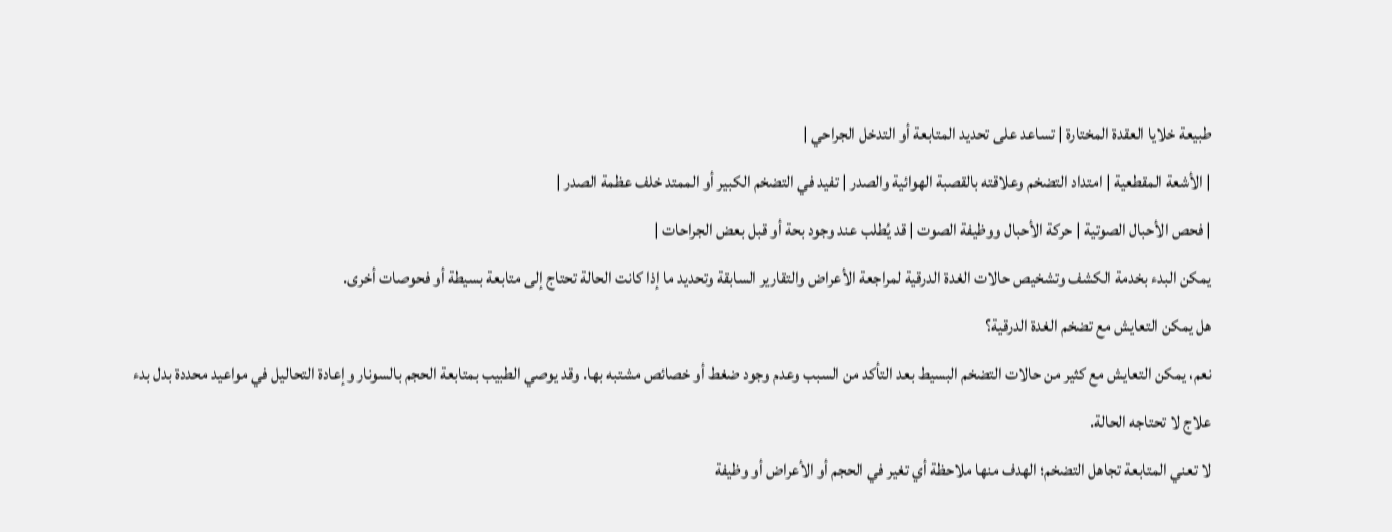طبيعة خلايا العقدة المختارة | تساعد على تحديد المتابعة أو التدخل الجراحي |
| الأشعة المقطعية | امتداد التضخم وعلاقته بالقصبة الهوائية والصدر | تفيد في التضخم الكبير أو الممتد خلف عظمة الصدر |
| فحص الأحبال الصوتية | حركة الأحبال ووظيفة الصوت | قد يُطلب عند وجود بحة أو قبل بعض الجراحات |
يمكن البدء بخدمة الكشف وتشخيص حالات الغدة الدرقية لمراجعة الأعراض والتقارير السابقة وتحديد ما إذا كانت الحالة تحتاج إلى متابعة بسيطة أو فحوصات أخرى.
هل يمكن التعايش مع تضخم الغدة الدرقية؟
نعم، يمكن التعايش مع كثير من حالات التضخم البسيط بعد التأكد من السبب وعدم وجود ضغط أو خصائص مشتبه بها. وقد يوصي الطبيب بمتابعة الحجم بالسونار وإعادة التحاليل في مواعيد محددة بدل بدء علاج لا تحتاجه الحالة.
لا تعني المتابعة تجاهل التضخم؛ الهدف منها ملاحظة أي تغير في الحجم أو الأعراض أو وظيفة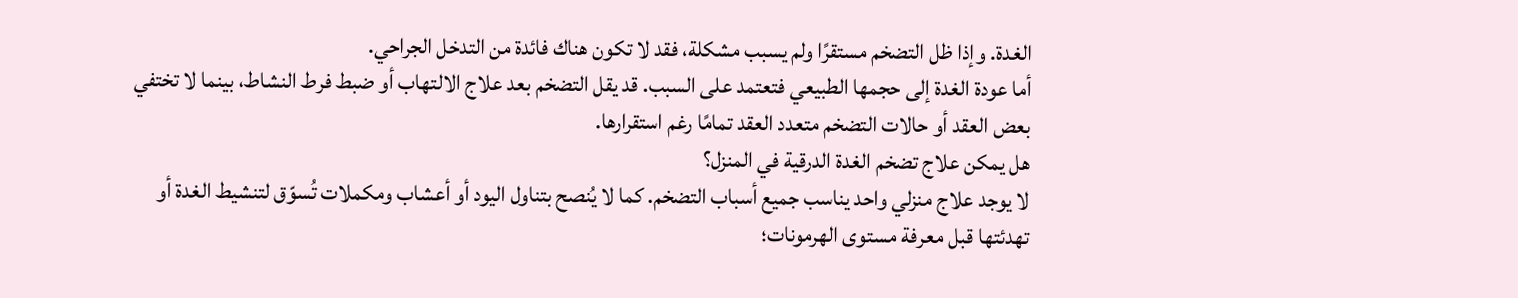الغدة. وإذا ظل التضخم مستقرًا ولم يسبب مشكلة، فقد لا تكون هناك فائدة من التدخل الجراحي.
أما عودة الغدة إلى حجمها الطبيعي فتعتمد على السبب. قد يقل التضخم بعد علاج الالتهاب أو ضبط فرط النشاط، بينما لا تختفي بعض العقد أو حالات التضخم متعدد العقد تمامًا رغم استقرارها.
هل يمكن علاج تضخم الغدة الدرقية في المنزل؟
لا يوجد علاج منزلي واحد يناسب جميع أسباب التضخم. كما لا يُنصح بتناول اليود أو أعشاب ومكملات تُسوّق لتنشيط الغدة أو تهدئتها قبل معرفة مستوى الهرمونات؛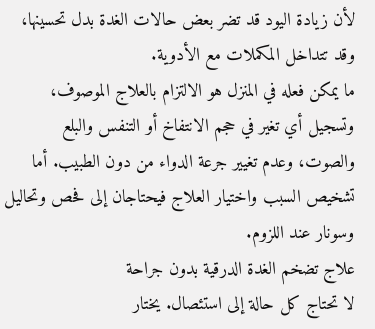لأن زيادة اليود قد تضر بعض حالات الغدة بدل تحسينها، وقد تتداخل المكملات مع الأدوية.
ما يمكن فعله في المنزل هو الالتزام بالعلاج الموصوف، وتسجيل أي تغير في حجم الانتفاخ أو التنفس والبلع والصوت، وعدم تغيير جرعة الدواء من دون الطبيب. أما تشخيص السبب واختيار العلاج فيحتاجان إلى فحص وتحاليل وسونار عند اللزوم.
علاج تضخم الغدة الدرقية بدون جراحة
لا تحتاج كل حالة إلى استئصال. يختار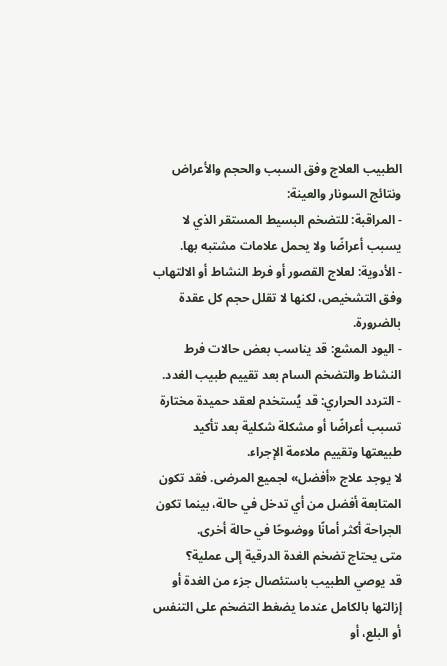الطبيب العلاج وفق السبب والحجم والأعراض ونتائج السونار والعينة:
- المراقبة: للتضخم البسيط المستقر الذي لا يسبب أعراضًا ولا يحمل علامات مشتبه بها.
- الأدوية: لعلاج القصور أو فرط النشاط أو الالتهاب وفق التشخيص، لكنها لا تقلل حجم كل عقدة بالضرورة.
- اليود المشع: قد يناسب بعض حالات فرط النشاط والتضخم السام بعد تقييم طبيب الغدد.
- التردد الحراري: قد يُستخدم لعقد حميدة مختارة تسبب أعراضًا أو مشكلة شكلية بعد تأكيد طبيعتها وتقييم ملاءمة الإجراء.
لا يوجد علاج «أفضل» لجميع المرضى. فقد تكون المتابعة أفضل من أي تدخل في حالة، بينما تكون الجراحة أكثر أمانًا ووضوحًا في حالة أخرى.
متى يحتاج تضخم الغدة الدرقية إلى عملية؟
قد يوصي الطبيب باستئصال جزء من الغدة أو إزالتها بالكامل عندما يضغط التضخم على التنفس أو البلع، أو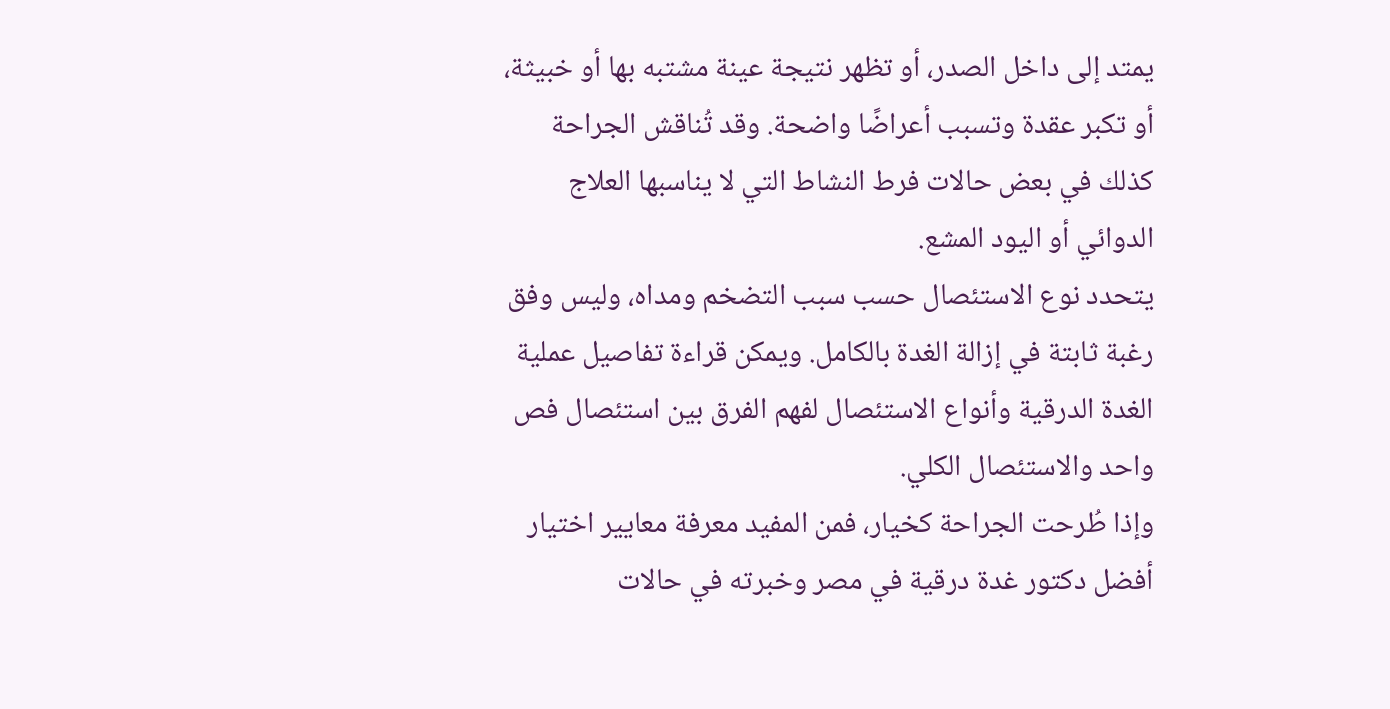يمتد إلى داخل الصدر، أو تظهر نتيجة عينة مشتبه بها أو خبيثة، أو تكبر عقدة وتسبب أعراضًا واضحة. وقد تُناقش الجراحة كذلك في بعض حالات فرط النشاط التي لا يناسبها العلاج الدوائي أو اليود المشع.
يتحدد نوع الاستئصال حسب سبب التضخم ومداه، وليس وفق رغبة ثابتة في إزالة الغدة بالكامل. ويمكن قراءة تفاصيل عملية الغدة الدرقية وأنواع الاستئصال لفهم الفرق بين استئصال فص واحد والاستئصال الكلي.
وإذا طُرحت الجراحة كخيار، فمن المفيد معرفة معايير اختيار أفضل دكتور غدة درقية في مصر وخبرته في حالات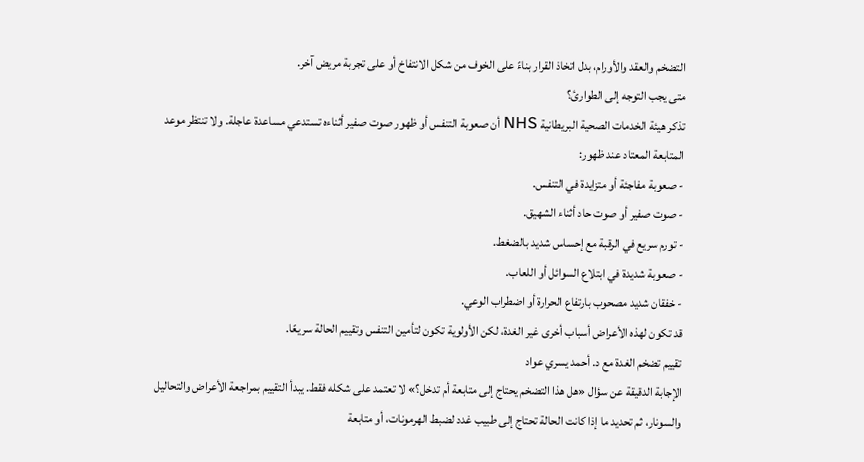التضخم والعقد والأورام، بدل اتخاذ القرار بناءً على الخوف من شكل الانتفاخ أو على تجربة مريض آخر.
متى يجب التوجه إلى الطوارئ؟
تذكر هيئة الخدمات الصحية البريطانية NHS أن صعوبة التنفس أو ظهور صوت صفير أثناءه تستدعي مساعدة عاجلة. ولا تنتظر موعد المتابعة المعتاد عند ظهور:
- صعوبة مفاجئة أو متزايدة في التنفس.
- صوت صفير أو صوت حاد أثناء الشهيق.
- تورم سريع في الرقبة مع إحساس شديد بالضغط.
- صعوبة شديدة في ابتلاع السوائل أو اللعاب.
- خفقان شديد مصحوب بارتفاع الحرارة أو اضطراب الوعي.
قد تكون لهذه الأعراض أسباب أخرى غير الغدة، لكن الأولوية تكون لتأمين التنفس وتقييم الحالة سريعًا.
تقييم تضخم الغدة مع د. أحمد يسري عواد
الإجابة الدقيقة عن سؤال «هل هذا التضخم يحتاج إلى متابعة أم تدخل؟» لا تعتمد على شكله فقط. يبدأ التقييم بمراجعة الأعراض والتحاليل والسونار، ثم تحديد ما إذا كانت الحالة تحتاج إلى طبيب غدد لضبط الهرمونات، أو متابعة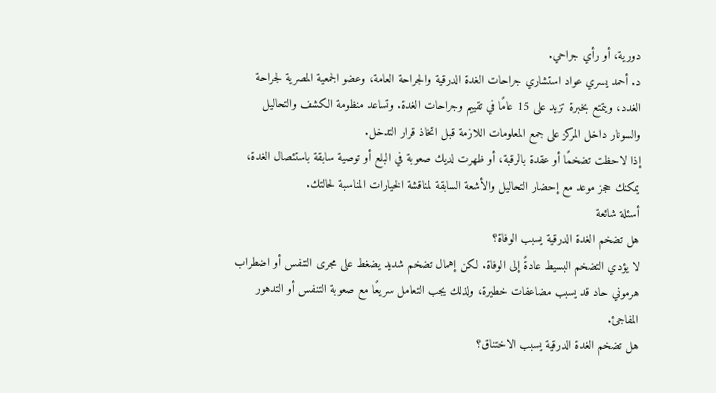دورية، أو رأي جراحي.
د. أحمد يسري عواد استشاري جراحات الغدة الدرقية والجراحة العامة، وعضو الجمعية المصرية لجراحة الغدد، ويتمتع بخبرة تزيد على 15 عامًا في تقييم وجراحات الغدة. وتساعد منظومة الكشف والتحاليل والسونار داخل المركز على جمع المعلومات اللازمة قبل اتخاذ قرار التدخل.
إذا لاحظت تضخمًا أو عقدة بالرقبة، أو ظهرت لديك صعوبة في البلع أو توصية سابقة باستئصال الغدة، يمكنك حجز موعد مع إحضار التحاليل والأشعة السابقة لمناقشة الخيارات المناسبة لحالتك.
أسئلة شائعة
هل تضخم الغدة الدرقية يسبب الوفاة؟
لا يؤدي التضخم البسيط عادةً إلى الوفاة. لكن إهمال تضخم شديد يضغط على مجرى التنفس أو اضطراب هرموني حاد قد يسبب مضاعفات خطيرة، ولذلك يجب التعامل سريعًا مع صعوبة التنفس أو التدهور المفاجئ.
هل تضخم الغدة الدرقية يسبب الاختناق؟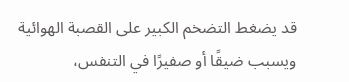قد يضغط التضخم الكبير على القصبة الهوائية ويسبب ضيقًا أو صفيرًا في التنفس،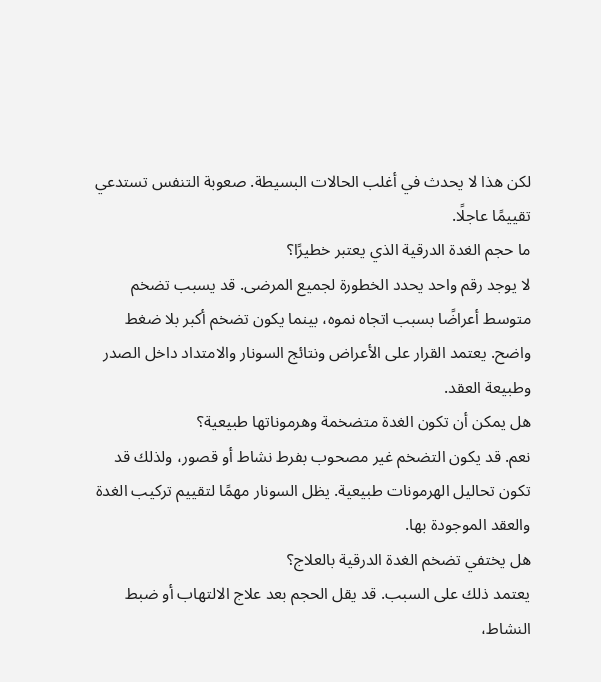لكن هذا لا يحدث في أغلب الحالات البسيطة. صعوبة التنفس تستدعي تقييمًا عاجلًا.
ما حجم الغدة الدرقية الذي يعتبر خطيرًا؟
لا يوجد رقم واحد يحدد الخطورة لجميع المرضى. قد يسبب تضخم متوسط أعراضًا بسبب اتجاه نموه، بينما يكون تضخم أكبر بلا ضغط واضح. يعتمد القرار على الأعراض ونتائج السونار والامتداد داخل الصدر وطبيعة العقد.
هل يمكن أن تكون الغدة متضخمة وهرموناتها طبيعية؟
نعم. قد يكون التضخم غير مصحوب بفرط نشاط أو قصور، ولذلك قد تكون تحاليل الهرمونات طبيعية. يظل السونار مهمًا لتقييم تركيب الغدة والعقد الموجودة بها.
هل يختفي تضخم الغدة الدرقية بالعلاج؟
يعتمد ذلك على السبب. قد يقل الحجم بعد علاج الالتهاب أو ضبط النشاط،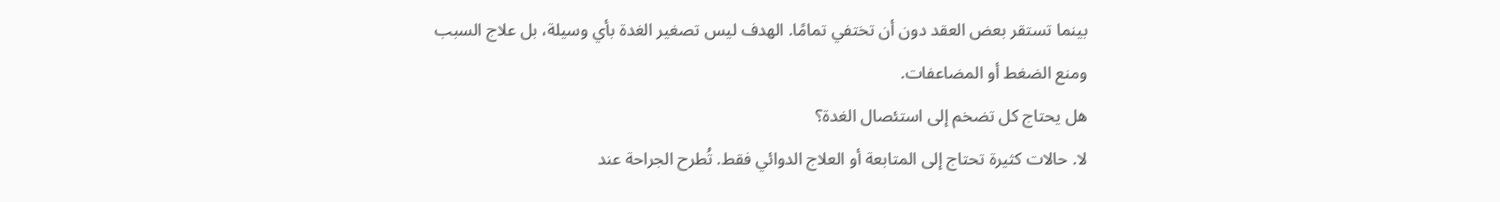بينما تستقر بعض العقد دون أن تختفي تمامًا. الهدف ليس تصغير الغدة بأي وسيلة، بل علاج السبب ومنع الضغط أو المضاعفات.
هل يحتاج كل تضخم إلى استئصال الغدة؟
لا. حالات كثيرة تحتاج إلى المتابعة أو العلاج الدوائي فقط. تُطرح الجراحة عند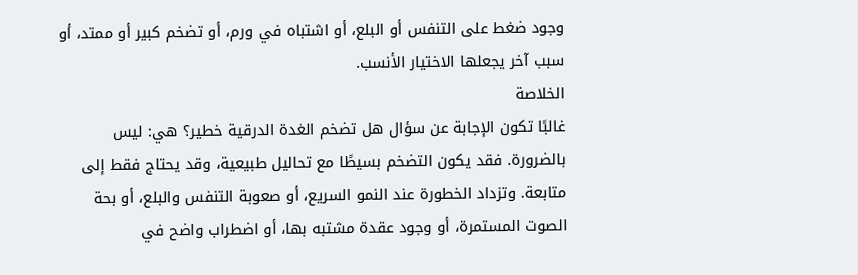وجود ضغط على التنفس أو البلع، أو اشتباه في ورم، أو تضخم كبير أو ممتد، أو سبب آخر يجعلها الاختيار الأنسب.
الخلاصة
غالبًا تكون الإجابة عن سؤال هل تضخم الغدة الدرقية خطير؟ هي: ليس بالضرورة. فقد يكون التضخم بسيطًا مع تحاليل طبيعية، وقد يحتاج فقط إلى متابعة. وتزداد الخطورة عند النمو السريع، أو صعوبة التنفس والبلع، أو بحة الصوت المستمرة، أو وجود عقدة مشتبه بها، أو اضطراب واضح في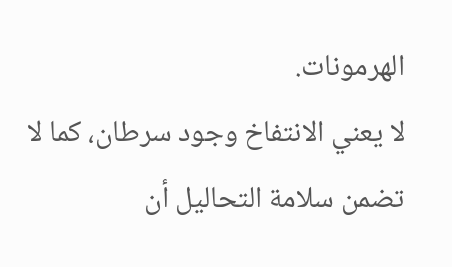الهرمونات.
لا يعني الانتفاخ وجود سرطان، كما لا تضمن سلامة التحاليل أن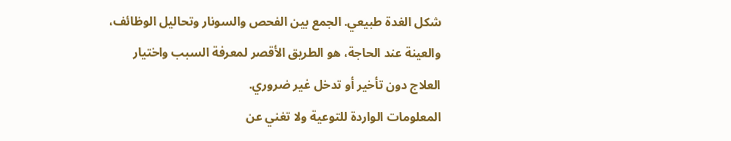شكل الغدة طبيعي. الجمع بين الفحص والسونار وتحاليل الوظائف، والعينة عند الحاجة، هو الطريق الأقصر لمعرفة السبب واختيار العلاج دون تأخير أو تدخل غير ضروري.
المعلومات الواردة للتوعية ولا تغني عن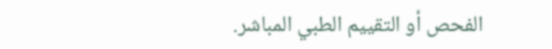الفحص أو التقييم الطبي المباشر.